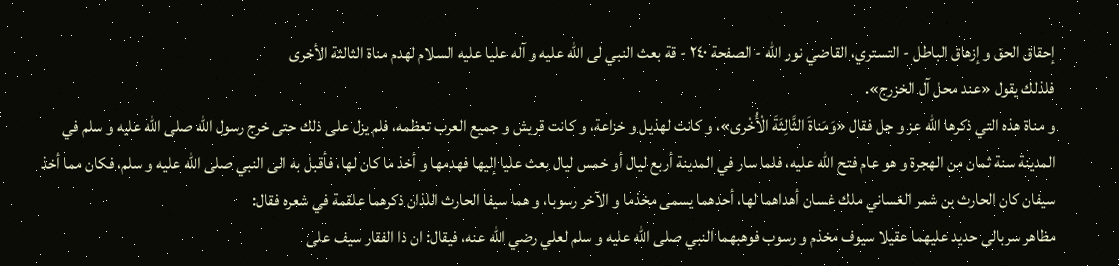إحقاق الحق و إزهاق الباطل - التستري، القاضي نور الله - الصفحة ٢٤٠ - قة بعث النبي لى الله عليه و آله عليا عليه السلام لهدم مناة الثالثة الأخرى
فلذلك يقول «عند محل آل الخزرج».
و مناة هذه التي ذكرها اللّه عز و جل فقال «وَمَناةَ الثَّالِثَةَ الْأُخْرى»، و كانت لهذيل و خزاعة، و كانت قريش و جميع العرب تعظمه، فلم يزل على ذلك حتى خرج رسول اللّه صلى اللّه عليه و سلم في المدينة سنة ثمان من الهجرة و هو عام فتح اللّه عليه، فلما سار في المدينة أربع ليال أو خمس ليال بعث عليا إليها فهدمها و أخذ ما كان لها، فأقبل به الى النبي صلى اللّه عليه و سلم، فكان مما أخذ سيفان كان الحارث بن شمر الغساني ملك غسان أهداهما لها، أحدهما يسمى مخذما و الآخر رسوبا، و هما سيفا الحارث اللذان ذكرهما علقمة في شعره فقال:
مظاهر سربالى حديد عليهما عقيلا سيوف مخذم و رسوب فوهبهما النبي صلى اللّه عليه و سلم لعلي رضي اللّه عنه، فيقال: ان ذا الفقار سيف على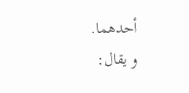أحدهما.
و يقال: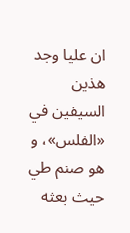ان عليا وجد هذين السيفين في «الفلس»، و هو صنم طي حيث بعثه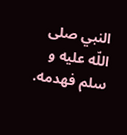النبي صلى اللّه عليه و سلم فهدمه.